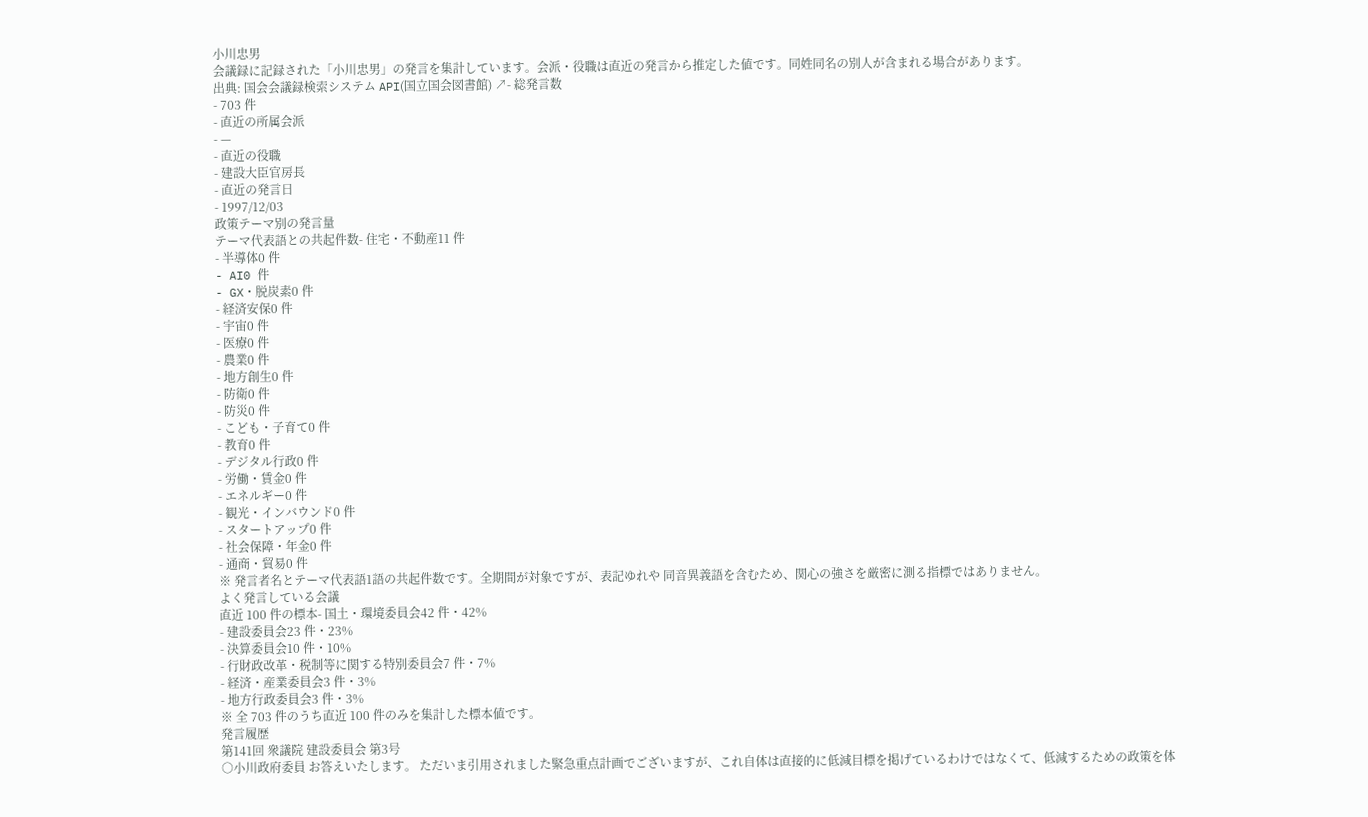小川忠男
会議録に記録された「小川忠男」の発言を集計しています。会派・役職は直近の発言から推定した値です。同姓同名の別人が含まれる場合があります。
出典: 国会会議録検索システム API(国立国会図書館) ↗- 総発言数
- 703 件
- 直近の所属会派
- —
- 直近の役職
- 建設大臣官房長
- 直近の発言日
- 1997/12/03
政策テーマ別の発言量
テーマ代表語との共起件数- 住宅・不動産11 件
- 半導体0 件
- AI0 件
- GX・脱炭素0 件
- 経済安保0 件
- 宇宙0 件
- 医療0 件
- 農業0 件
- 地方創生0 件
- 防衛0 件
- 防災0 件
- こども・子育て0 件
- 教育0 件
- デジタル行政0 件
- 労働・賃金0 件
- エネルギー0 件
- 観光・インバウンド0 件
- スタートアップ0 件
- 社会保障・年金0 件
- 通商・貿易0 件
※ 発言者名とテーマ代表語1語の共起件数です。全期間が対象ですが、表記ゆれや 同音異義語を含むため、関心の強さを厳密に測る指標ではありません。
よく発言している会議
直近 100 件の標本- 国土・環境委員会42 件・42%
- 建設委員会23 件・23%
- 決算委員会10 件・10%
- 行財政改革・税制等に関する特別委員会7 件・7%
- 経済・産業委員会3 件・3%
- 地方行政委員会3 件・3%
※ 全 703 件のうち直近 100 件のみを集計した標本値です。
発言履歴
第141回 衆議院 建設委員会 第3号
○小川政府委員 お答えいたします。 ただいま引用されました緊急重点計画でございますが、これ自体は直接的に低減目標を掲げているわけではなくて、低減するための政策を体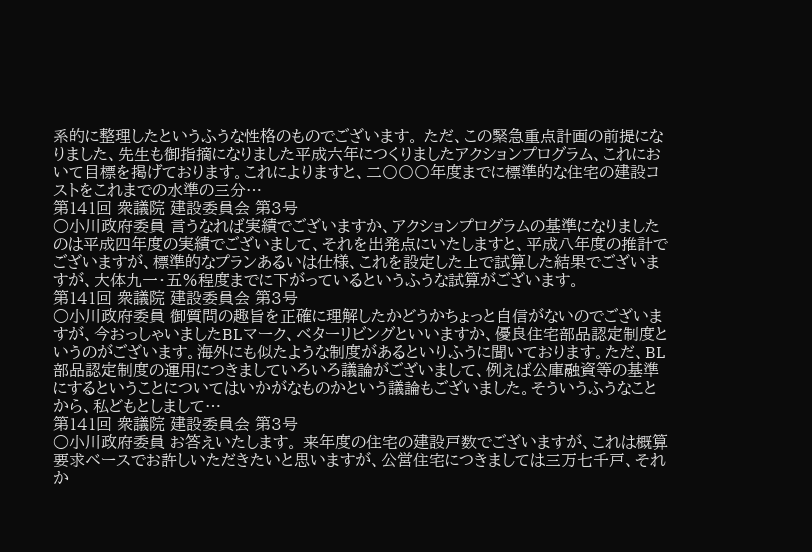系的に整理したというふうな性格のものでございます。 ただ、この緊急重点計画の前提になりました、先生も御指摘になりました平成六年につくりましたアクションプログラム、これにおいて目標を掲げております。これによりますと、二〇〇〇年度までに標準的な住宅の建設コストをこれまでの水準の三分…
第141回 衆議院 建設委員会 第3号
○小川政府委員 言うなれば実績でございますか、アクションプログラムの基準になりましたのは平成四年度の実績でございまして、それを出発点にいたしますと、平成八年度の推計でございますが、標準的なプランあるいは仕様、これを設定した上で試算した結果でございますが、大体九一・五%程度までに下がっているというふうな試算がございます。
第141回 衆議院 建設委員会 第3号
○小川政府委員 御質問の趣旨を正確に理解したかどうかちょっと自信がないのでございますが、今おっしゃいましたBLマーク、ベターリビングといいますか、優良住宅部品認定制度というのがございます。海外にも似たような制度があるといりふうに聞いております。ただ、BL部品認定制度の運用につきましていろいろ議論がございまして、例えば公庫融資等の基準にするということについてはいかがなものかという議論もございました。そういうふうなことから、私どもとしまして…
第141回 衆議院 建設委員会 第3号
○小川政府委員 お答えいたします。 来年度の住宅の建設戸数でございますが、これは概算要求ベースでお許しいただきたいと思いますが、公営住宅につきましては三万七千戸、それか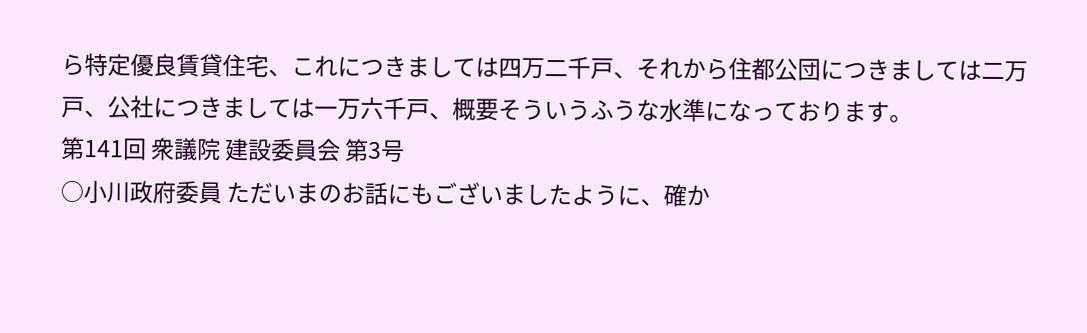ら特定優良賃貸住宅、これにつきましては四万二千戸、それから住都公団につきましては二万戸、公社につきましては一万六千戸、概要そういうふうな水準になっております。
第141回 衆議院 建設委員会 第3号
○小川政府委員 ただいまのお話にもございましたように、確か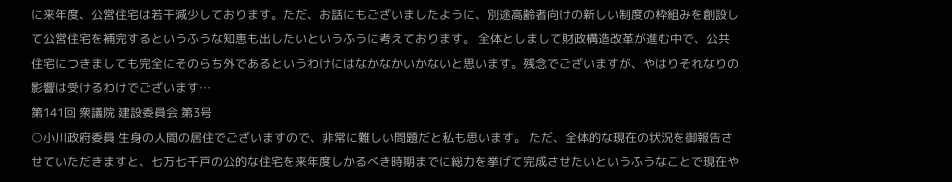に来年度、公営住宅は若干減少しております。ただ、お話にもございましたように、別途高齢者向けの新しい制度の枠組みを創設して公営住宅を補完するというふうな知恵も出したいというふうに考えております。 全体としまして財政構造改革が進む中で、公共住宅につきましても完全にそのらち外であるというわけにはなかなかいかないと思います。残念でございますが、やはりそれなりの影響は受けるわけでございます…
第141回 衆議院 建設委員会 第3号
○小川政府委員 生身の人間の居住でございますので、非常に難しい問題だと私も思います。 ただ、全体的な現在の状況を御報告させていただきますと、七万七千戸の公的な住宅を来年度しかるべき時期までに総力を挙げて完成させたいというふうなことで現在や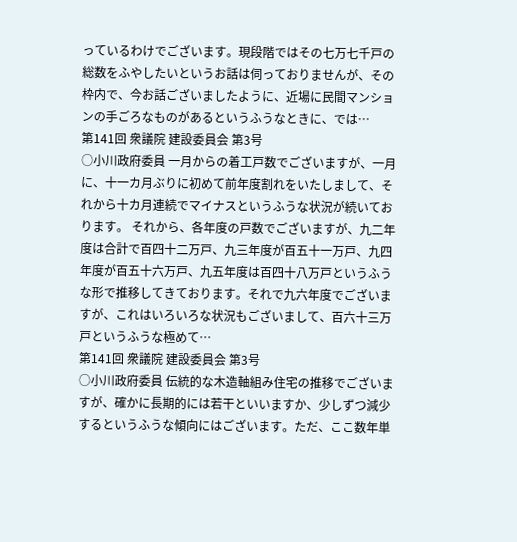っているわけでございます。現段階ではその七万七千戸の総数をふやしたいというお話は伺っておりませんが、その枠内で、今お話ございましたように、近場に民間マンションの手ごろなものがあるというふうなときに、では…
第141回 衆議院 建設委員会 第3号
○小川政府委員 一月からの着工戸数でございますが、一月に、十一カ月ぶりに初めて前年度割れをいたしまして、それから十カ月連続でマイナスというふうな状況が続いております。 それから、各年度の戸数でございますが、九二年度は合計で百四十二万戸、九三年度が百五十一万戸、九四年度が百五十六万戸、九五年度は百四十八万戸というふうな形で推移してきております。それで九六年度でございますが、これはいろいろな状況もございまして、百六十三万戸というふうな極めて…
第141回 衆議院 建設委員会 第3号
○小川政府委員 伝統的な木造軸組み住宅の推移でございますが、確かに長期的には若干といいますか、少しずつ減少するというふうな傾向にはございます。ただ、ここ数年単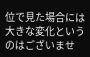位で見た場合には大きな変化というのはございませ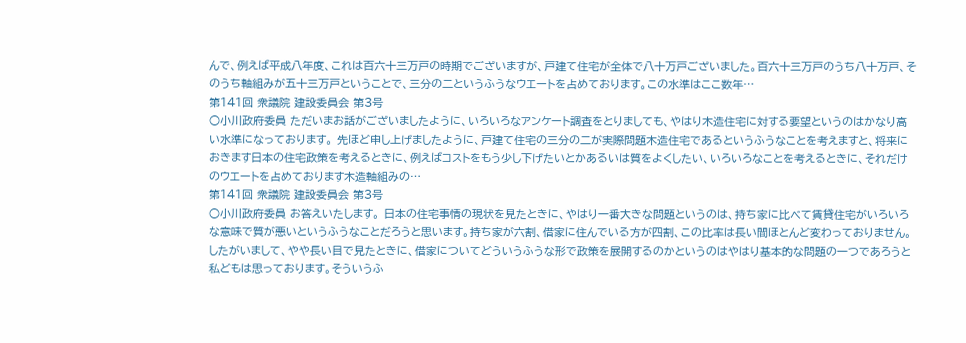んで、例えば平成八年度、これは百六十三万戸の時期でございますが、戸建て住宅が全体で八十万戸ございました。百六十三万戸のうち八十万戸、そのうち軸組みが五十三万戸ということで、三分の二というふうなウエートを占めております。この水準はここ数年…
第141回 衆議院 建設委員会 第3号
○小川政府委員 ただいまお話がございましたように、いろいろなアンケート調査をとりましても、やはり木造住宅に対する要望というのはかなり高い水準になっております。 先ほど申し上げましたように、戸建て住宅の三分の二が実際問題木造住宅であるというふうなことを考えますと、将来におきます日本の住宅政策を考えるときに、例えばコストをもう少し下げたいとかあるいは質をよくしたい、いろいろなことを考えるときに、それだけのウエートを占めております木造軸組みの…
第141回 衆議院 建設委員会 第3号
○小川政府委員 お答えいたします。 日本の住宅事情の現状を見たときに、やはり一番大きな問題というのは、持ち家に比べて賃貸住宅がいろいろな意味で質が悪いというふうなことだろうと思います。持ち家が六割、借家に住んでいる方が四割、この比率は長い間ほとんど変わっておりません。 したがいまして、やや長い目で見たときに、借家についてどういうふうな形で政策を展開するのかというのはやはり基本的な問題の一つであろうと私どもは思っております。そういうふ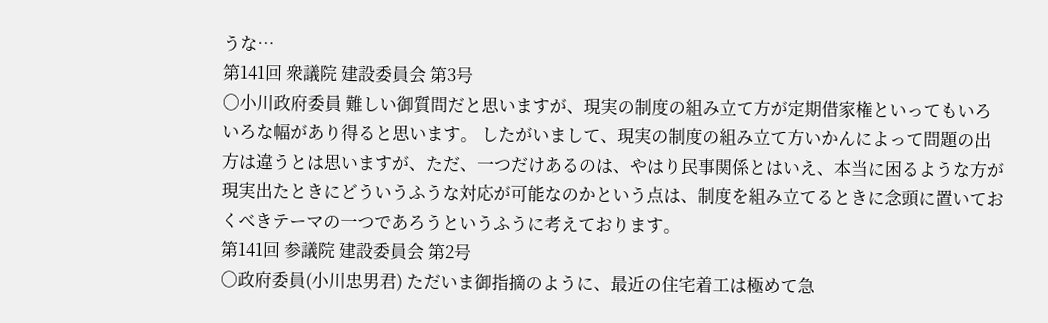うな…
第141回 衆議院 建設委員会 第3号
○小川政府委員 難しい御質問だと思いますが、現実の制度の組み立て方が定期借家権といってもいろいろな幅があり得ると思います。 したがいまして、現実の制度の組み立て方いかんによって問題の出方は違うとは思いますが、ただ、一つだけあるのは、やはり民事関係とはいえ、本当に困るような方が現実出たときにどういうふうな対応が可能なのかという点は、制度を組み立てるときに念頭に置いておくべきテーマの一つであろうというふうに考えております。
第141回 参議院 建設委員会 第2号
○政府委員(小川忠男君) ただいま御指摘のように、最近の住宅着工は極めて急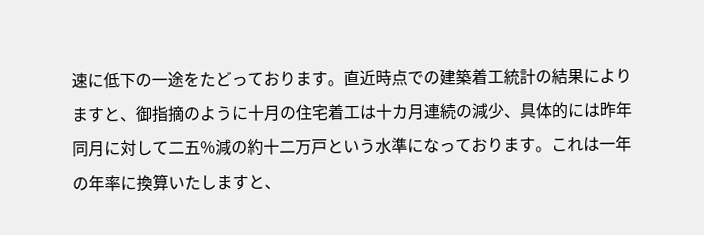速に低下の一途をたどっております。直近時点での建築着工統計の結果によりますと、御指摘のように十月の住宅着工は十カ月連続の減少、具体的には昨年同月に対して二五%減の約十二万戸という水準になっております。これは一年の年率に換算いたしますと、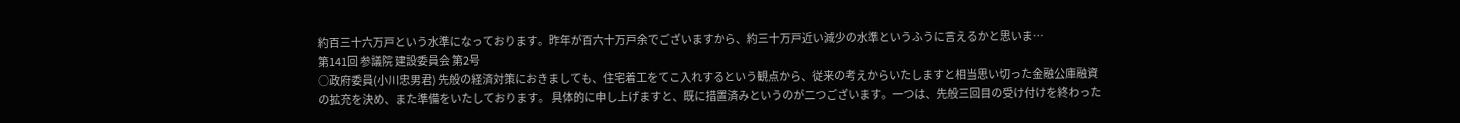約百三十六万戸という水準になっております。昨年が百六十万戸余でございますから、約三十万戸近い減少の水準というふうに言えるかと思いま…
第141回 参議院 建設委員会 第2号
○政府委員(小川忠男君) 先般の経済対策におきましても、住宅着工をてこ入れするという観点から、従来の考えからいたしますと相当思い切った金融公庫融資の拡充を決め、また準備をいたしております。 具体的に申し上げますと、既に措置済みというのが二つございます。一つは、先般三回目の受け付けを終わった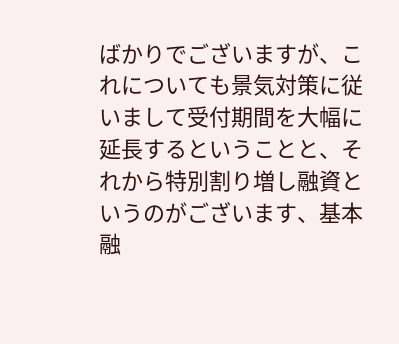ばかりでございますが、これについても景気対策に従いまして受付期間を大幅に延長するということと、それから特別割り増し融資というのがございます、基本融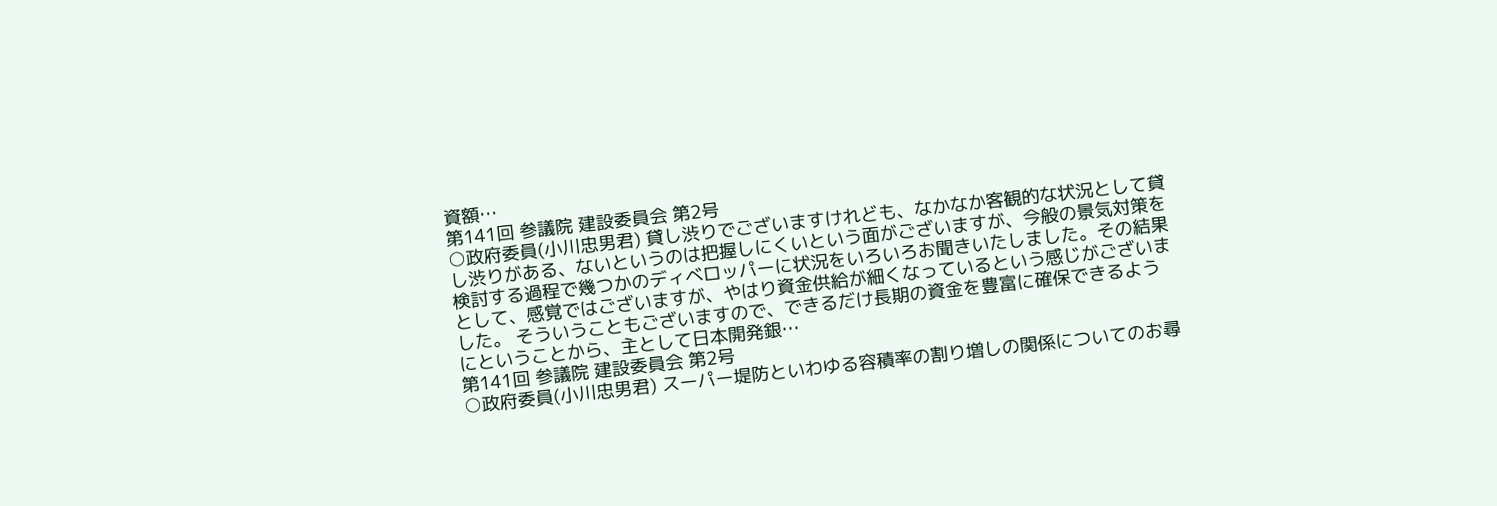資額…
第141回 参議院 建設委員会 第2号
○政府委員(小川忠男君) 貸し渋りでございますけれども、なかなか客観的な状況として貸し渋りがある、ないというのは把握しにくいという面がございますが、今般の景気対策を検討する過程で幾つかのディベロッパーに状況をいろいろお聞きいたしました。その結果として、感覚ではございますが、やはり資金供給が細くなっているという感じがございました。 そういうこともございますので、できるだけ長期の資金を豊富に確保できるようにということから、主として日本開発銀…
第141回 参議院 建設委員会 第2号
○政府委員(小川忠男君) スーパー堤防といわゆる容積率の割り増しの関係についてのお尋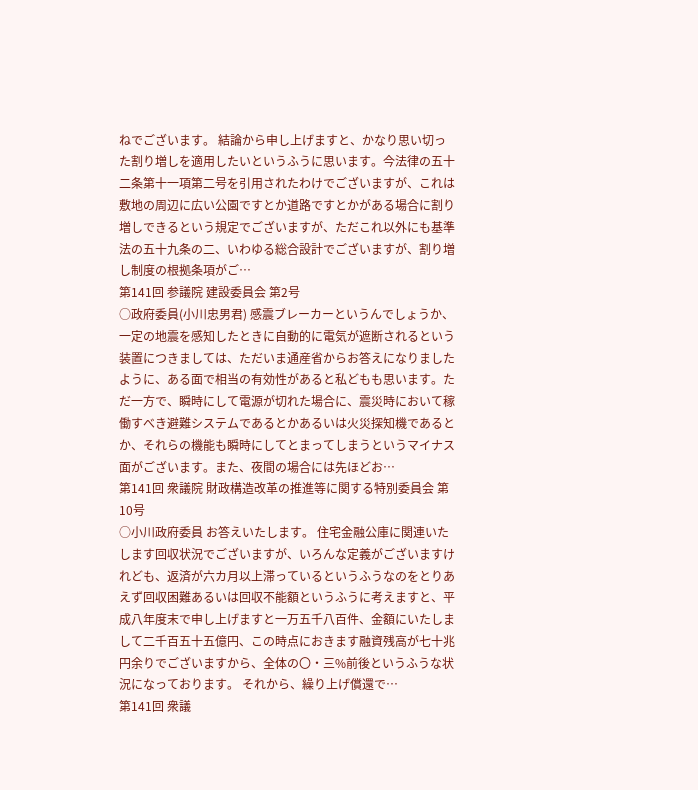ねでございます。 結論から申し上げますと、かなり思い切った割り増しを適用したいというふうに思います。今法律の五十二条第十一項第二号を引用されたわけでございますが、これは敷地の周辺に広い公園ですとか道路ですとかがある場合に割り増しできるという規定でございますが、ただこれ以外にも基準法の五十九条の二、いわゆる総合設計でございますが、割り増し制度の根拠条項がご…
第141回 参議院 建設委員会 第2号
○政府委員(小川忠男君) 感震ブレーカーというんでしょうか、一定の地震を感知したときに自動的に電気が遮断されるという装置につきましては、ただいま通産省からお答えになりましたように、ある面で相当の有効性があると私どもも思います。ただ一方で、瞬時にして電源が切れた場合に、震災時において稼働すべき避難システムであるとかあるいは火災探知機であるとか、それらの機能も瞬時にしてとまってしまうというマイナス面がございます。また、夜間の場合には先ほどお…
第141回 衆議院 財政構造改革の推進等に関する特別委員会 第10号
○小川政府委員 お答えいたします。 住宅金融公庫に関連いたします回収状況でございますが、いろんな定義がございますけれども、返済が六カ月以上滞っているというふうなのをとりあえず回収困難あるいは回収不能額というふうに考えますと、平成八年度末で申し上げますと一万五千八百件、金額にいたしまして二千百五十五億円、この時点におきます融資残高が七十兆円余りでございますから、全体の〇・三%前後というふうな状況になっております。 それから、繰り上げ償還で…
第141回 衆議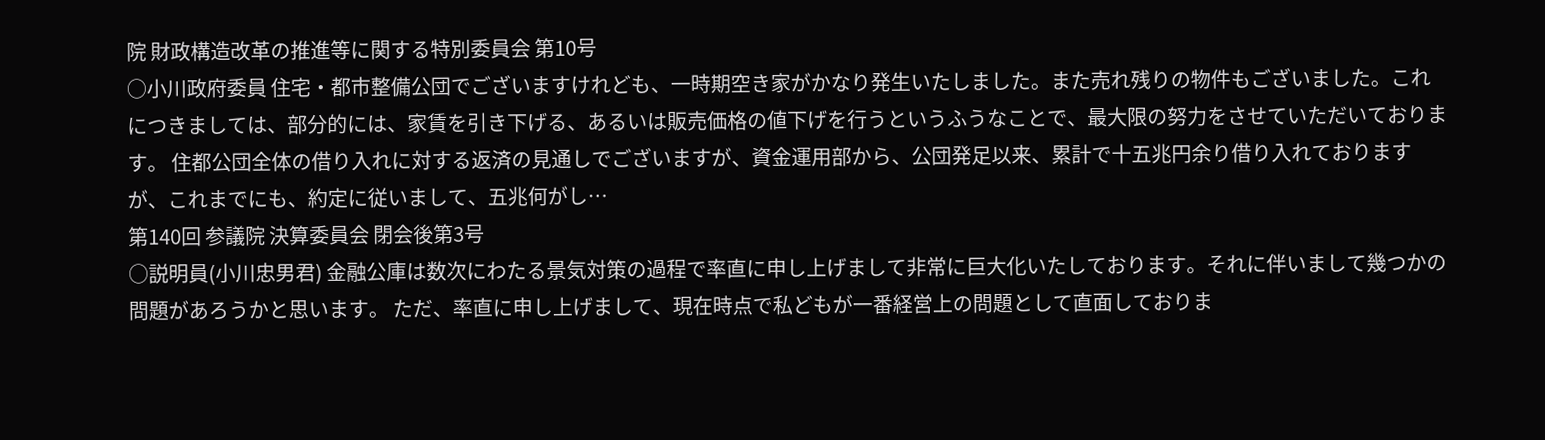院 財政構造改革の推進等に関する特別委員会 第10号
○小川政府委員 住宅・都市整備公団でございますけれども、一時期空き家がかなり発生いたしました。また売れ残りの物件もございました。これにつきましては、部分的には、家賃を引き下げる、あるいは販売価格の値下げを行うというふうなことで、最大限の努力をさせていただいております。 住都公団全体の借り入れに対する返済の見通しでございますが、資金運用部から、公団発足以来、累計で十五兆円余り借り入れておりますが、これまでにも、約定に従いまして、五兆何がし…
第140回 参議院 決算委員会 閉会後第3号
○説明員(小川忠男君) 金融公庫は数次にわたる景気対策の過程で率直に申し上げまして非常に巨大化いたしております。それに伴いまして幾つかの問題があろうかと思います。 ただ、率直に申し上げまして、現在時点で私どもが一番経営上の問題として直面しておりま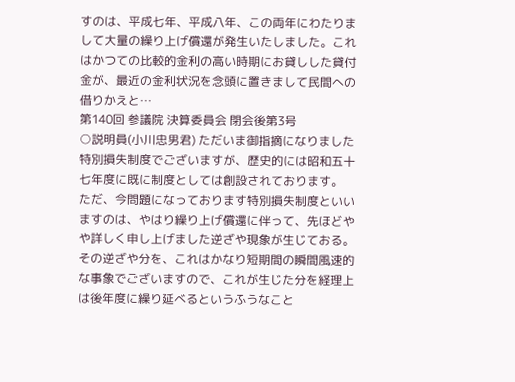すのは、平成七年、平成八年、この両年にわたりまして大量の繰り上げ償還が発生いたしました。これはかつての比較的金利の高い時期にお貸しした貸付金が、最近の金利状況を念頭に置きまして民間への借りかえと…
第140回 参議院 決算委員会 閉会後第3号
○説明員(小川忠男君) ただいま御指摘になりました特別損失制度でございますが、歴史的には昭和五十七年度に既に制度としては創設されております。 ただ、今問題になっております特別損失制度といいますのは、やはり繰り上げ償還に伴って、先ほどやや詳しく申し上げました逆ざや現象が生じておる。その逆ざや分を、これはかなり短期間の瞬間風速的な事象でございますので、これが生じた分を経理上は後年度に繰り延べるというふうなこと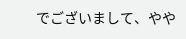でございまして、やや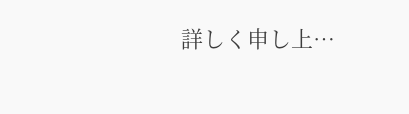詳しく申し上…